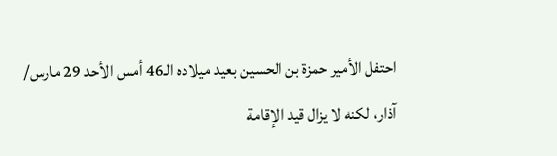احتفل الأمير حمزة بن الحسين بعيد ميلاده الـ46 أمس الأحد 29 مارس/ آذار، لكنه لا يزال قيد الإقامة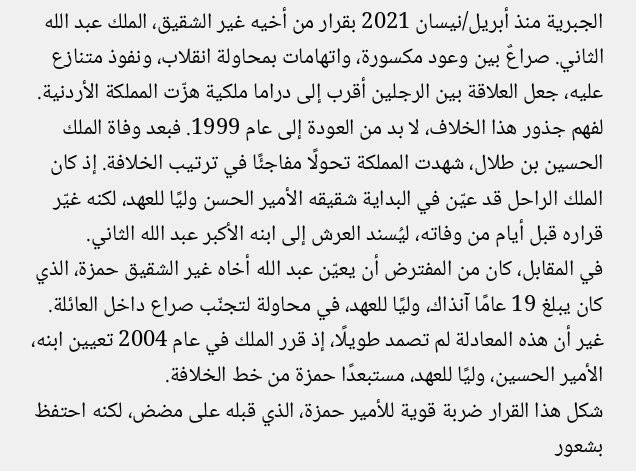الجبرية منذ أبريل/نيسان 2021 بقرار من أخيه غير الشقيق، الملك عبد الله الثاني. صراعٌ بين وعود مكسورة، واتهامات بمحاولة انقلاب، ونفوذ متنازع عليه، جعل العلاقة بين الرجلين أقرب إلى دراما ملكية هزّت المملكة الأردنية.
لفهم جذور هذا الخلاف، لا بد من العودة إلى عام 1999. فبعد وفاة الملك الحسين بن طلال، شهدت المملكة تحولًا مفاجئًا في ترتيب الخلافة. إذ كان الملك الراحل قد عيّن في البداية شقيقه الأمير الحسن وليًا للعهد، لكنه غيّر قراره قبل أيام من وفاته، ليُسند العرش إلى ابنه الأكبر عبد الله الثاني.
في المقابل، كان من المفترض أن يعيّن عبد الله أخاه غير الشقيق حمزة، الذي كان يبلغ 19 عامًا آنذاك، وليًا للعهد، في محاولة لتجنّب صراع داخل العائلة. غير أن هذه المعادلة لم تصمد طويلًا، إذ قرر الملك في عام 2004 تعيين ابنه، الأمير الحسين، وليًا للعهد، مستبعدًا حمزة من خط الخلافة.
شكل هذا القرار ضربة قوية للأمير حمزة، الذي قبله على مضض، لكنه احتفظ بشعور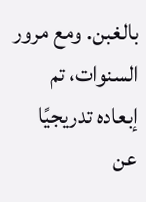بالغبن. ومع مرور السنوات، تم إبعاده تدريجيًا عن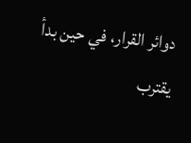دوائر القرار، في حين بدأ يقترب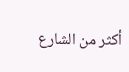أكثر من الشارع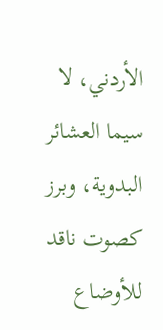الأردني، لا سيما العشائر البدوية، وبرز كصوت ناقد للأوضاع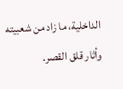الداخلية، ما زاد من شعبيته وأثار قلق القصر.